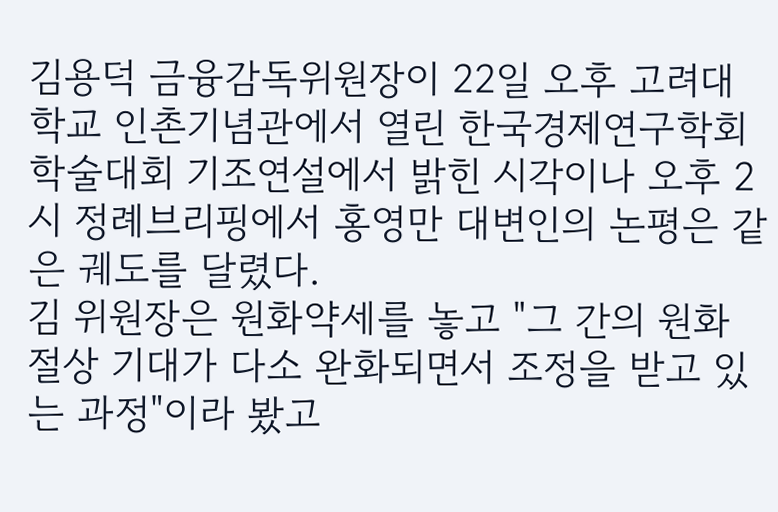김용덕 금융감독위원장이 22일 오후 고려대학교 인촌기념관에서 열린 한국경제연구학회 학술대회 기조연설에서 밝힌 시각이나 오후 2시 정례브리핑에서 홍영만 대변인의 논평은 같은 궤도를 달렸다.
김 위원장은 원화약세를 놓고 "그 간의 원화 절상 기대가 다소 완화되면서 조정을 받고 있는 과정"이라 봤고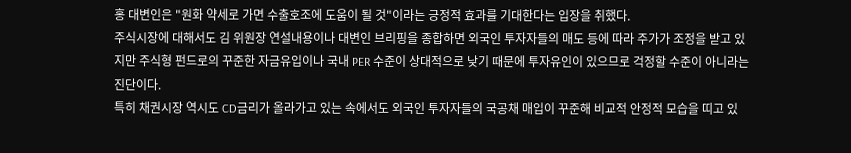홍 대변인은 "원화 약세로 가면 수출호조에 도움이 될 것"이라는 긍정적 효과를 기대한다는 입장을 취했다.
주식시장에 대해서도 김 위원장 연설내용이나 대변인 브리핑을 종합하면 외국인 투자자들의 매도 등에 따라 주가가 조정을 받고 있지만 주식형 펀드로의 꾸준한 자금유입이나 국내 PER 수준이 상대적으로 낮기 때문에 투자유인이 있으므로 걱정할 수준이 아니라는 진단이다.
특히 채권시장 역시도 CD금리가 올라가고 있는 속에서도 외국인 투자자들의 국공채 매입이 꾸준해 비교적 안정적 모습을 띠고 있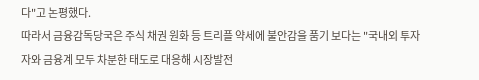다"고 논평했다.
따라서 금융감독당국은 주식 채권 원화 등 트리플 약세에 불안감을 품기 보다는 "국내외 투자자와 금융계 모두 차분한 태도로 대응해 시장발전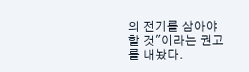의 전기를 삼아야 할 것"이라는 권고를 내놨다.